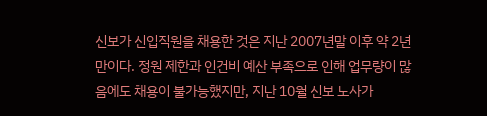신보가 신입직원을 채용한 것은 지난 2007년말 이후 약 2년 만이다. 정원 제한과 인건비 예산 부족으로 인해 업무량이 많음에도 채용이 불가능했지만, 지난 10월 신보 노사가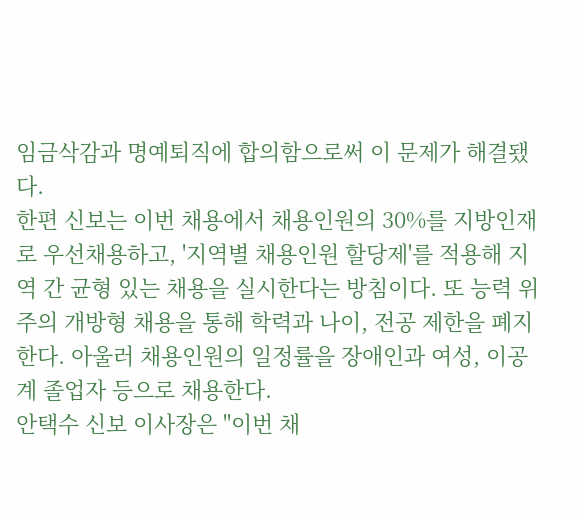임금삭감과 명예퇴직에 합의함으로써 이 문제가 해결됐다.
한편 신보는 이번 채용에서 채용인원의 30%를 지방인재로 우선채용하고, '지역별 채용인원 할당제'를 적용해 지역 간 균형 있는 채용을 실시한다는 방침이다. 또 능력 위주의 개방형 채용을 통해 학력과 나이, 전공 제한을 폐지한다. 아울러 채용인원의 일정률을 장애인과 여성, 이공계 졸업자 등으로 채용한다.
안택수 신보 이사장은 "이번 채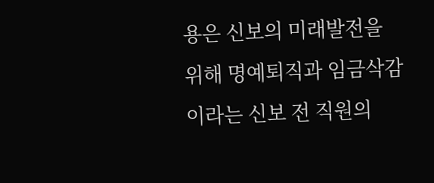용은 신보의 미래발전을 위해 명예퇴직과 임금삭감이라는 신보 전 직원의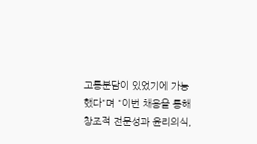고통분담이 있었기에 가능했다"며 "이번 채용을 통해 창조적 전문성과 윤리의식,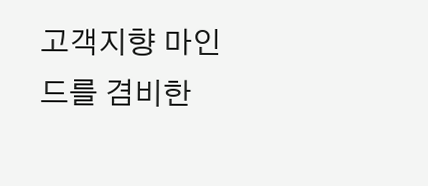고객지향 마인드를 겸비한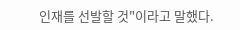인재를 선발할 것"이라고 말했다.